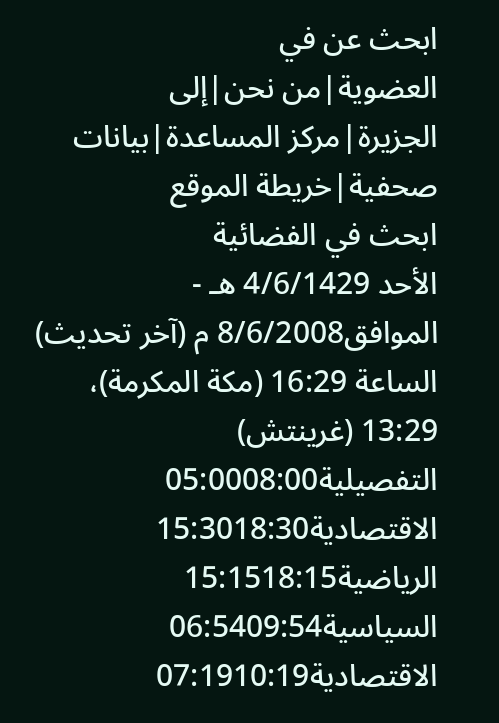ابحث عن في
العضوية|من نحن|إلى الجزيرة|مركز المساعدة|بيانات صحفية|خريطة الموقع
ابحث في الفضائية
الأحد 4/6/1429 هـ - الموافق8/6/2008 م (آخر تحديث) الساعة 16:29 (مكة المكرمة)، 13:29 (غرينتش)
التفصيلية05:0008:00
الاقتصادية15:3018:30
الرياضية15:1518:15
السياسية06:5409:54
الاقتصادية07:1910:19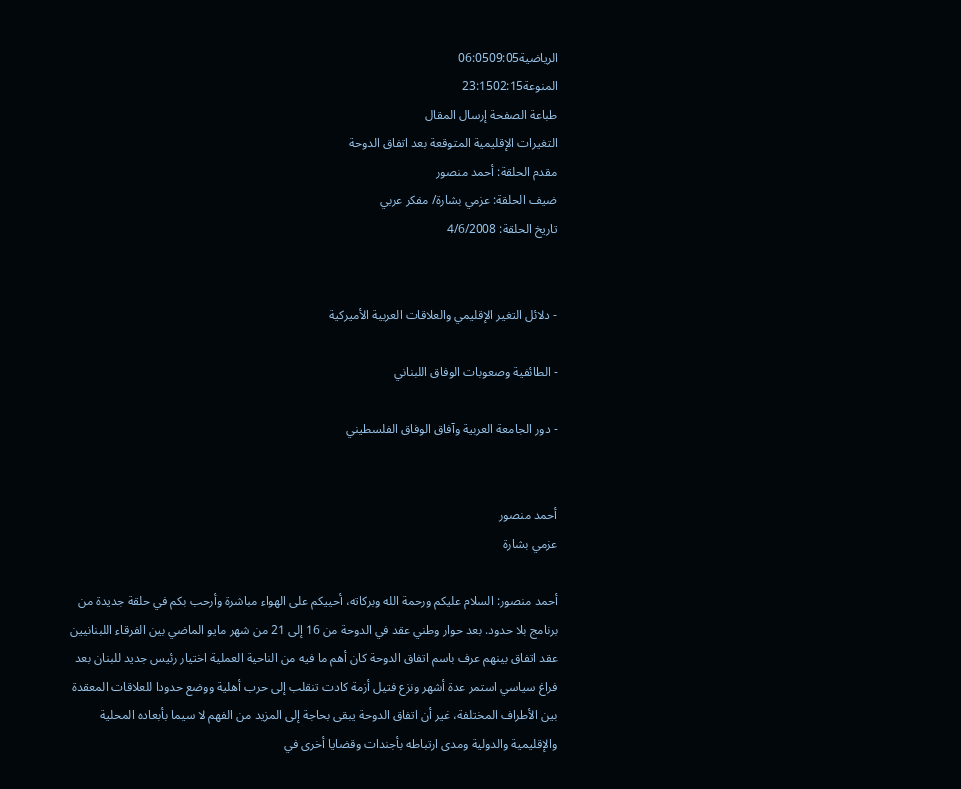الرياضية06:0509:05
المنوعة23:1502:15
طباعة الصفحة إرسال المقال
التغيرات الإقليمية المتوقعة بعد اتفاق الدوحة
مقدم الحلقة: أحمد منصور
ضيف الحلقة: عزمي بشارة/ مفكر عربي
تاريخ الحلقة: 4/6/2008


- دلائل التغير الإقليمي والعلاقات العربية الأميركية

- الطائفية وصعوبات الوفاق اللبناني

- دور الجامعة العربية وآفاق الوفاق الفلسطيني


أحمد منصور
عزمي بشارة

أحمد منصور: السلام عليكم ورحمة الله وبركاته، أحييكم على الهواء مباشرة وأرحب بكم في حلقة جديدة من برنامج بلا حدود. بعد حوار وطني عقد في الدوحة من 16 إلى 21 من شهر مايو الماضي بين الفرقاء اللبنانيين عقد اتفاق بينهم عرف باسم اتفاق الدوحة كان أهم ما فيه من الناحية العملية اختيار رئيس جديد للبنان بعد فراغ سياسي استمر عدة أشهر ونزع فتيل أزمة كادت تنقلب إلى حرب أهلية ووضع حدودا للعلاقات المعقدة بين الأطراف المختلفة، غير أن اتفاق الدوحة يبقى بحاجة إلى المزيد من الفهم لا سيما بأبعاده المحلية والإقليمية والدولية ومدى ارتباطه بأجندات وقضايا أخرى في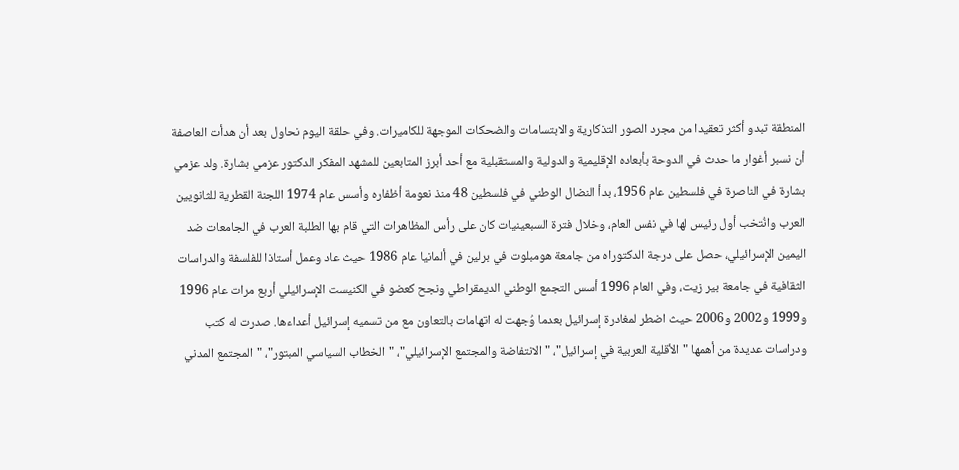المنطقة تبدو أكثر تعقيدا من مجرد الصور التذكارية والابتسامات والضحكات الموجهة للكاميرات. وفي حلقة اليوم نحاول بعد أن هدأت العاصفة أن نسبر أغوار ما حدث في الدوحة بأبعاده الإقليمية والدولية والمستقبلية مع أحد أبرز المتابعين للمشهد المفكر الدكتور عزمي بشارة. ولد عزمي بشارة في الناصرة في فلسطين عام 1956، بدأ النضال الوطني في فلسطين 48 منذ نعومة أظفاره وأسس عام 1974 اللجنة القطرية للثانويين العرب وانُتخب أول رئيس لها في نفس العام، وخلال فترة السبعينيات كان على رأس المظاهرات التي قام بها الطلبة العرب في الجامعات ضد اليمين الإسرائيلي، حصل على درجة الدكتوراه من جامعة هومبلوت في برلين في ألمانيا عام 1986 حيث عاد وعمل أستاذا للفلسفة والدراسات الثقافية في جامعة بير زيت، وفي العام 1996 أسس التجمع الوطني الديمقراطي ونجح كعضو في الكنيست الإسرائيلي أربع مرات عام 1996 و1999 و2002 و2006 حيث اضطر لمغادرة إسرائيل بعدما وُجهت له اتهامات بالتعاون مع من تسميه إسرائيل أعداءها. صدرت له كتب ودراسات عديدة من أهمها "الأقلية العربية في إسرائيل"، "الانتفاضة والمجتمع الإسرائيلي"، "الخطاب السياسي المبتور"، "المجتمع المدني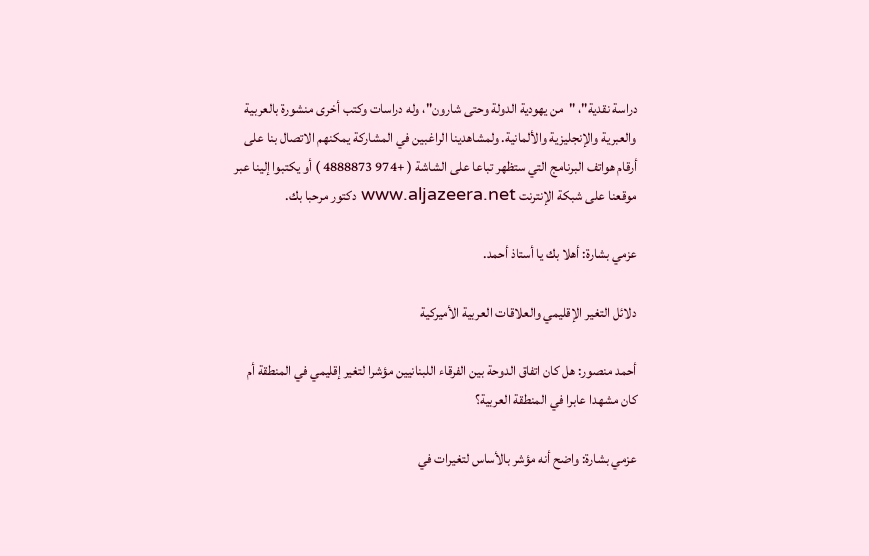دراسة نقدية"، "من يهودية الدولة وحتى شارون"، وله دراسات وكتب أخرى منشورة بالعربية والعبرية والإنجليزية والألمانية. ولمشاهدينا الراغبين في المشاركة يمكنهم الاتصال بنا على أرقام هواتف البرنامج التي ستظهر تباعا على الشاشة ( +974 4888873 ) أو يكتبوا إلينا عبر موقعنا على شبكة الإنترنت www.aljazeera.net دكتور مرحبا بك.

عزمي بشارة: أهلا بك يا أستاذ أحمد.

دلائل التغير الإقليمي والعلاقات العربية الأميركية

أحمد منصور: هل كان اتفاق الدوحة بين الفرقاء اللبنانيين مؤشرا لتغير إقليمي في المنطقة أم كان مشهدا عابرا في المنطقة العربية؟

عزمي بشارة: واضح أنه مؤشر بالأساس لتغيرات في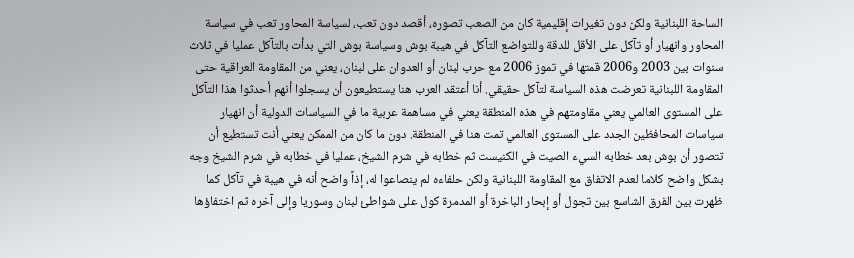الساحة اللبنانية ولكن دون تغيرات إقليمية كان من الصعب تصوره، أقصد دون تعب، لسياسة المحاور تعب في سياسة المحاور وانهيار أو تآكل على الأقل للدقة وللتواضع التآكل في هيبة بوش وسياسة بوش التي بدأت بالتآكل عمليا في ثلاث سنوات بين 2003 و2006 قمتها في تموز 2006 مع حرب لبنان أو العدوان على لبنان، يعني من المقاومة العراقية حتى المقاومة اللبنانية تعرضت هذه السياسة لتآكل حقيقي. أنا أعتقد العرب هنا يستطيعون أن يسجلوا أنهم أحدثوا هذا التآكل على المستوى العالمي يعني مقاومتهم في هذه المنطقة يعني في مساهمة عربية ما في السياسات الدولية أن انهيار سياسات المحافظين الجدد على المستوى العالمي تمت هنا في المنطقة. دون ما كان من الممكن يعني أنت تستطيع أن تتصور أن بوش بعد خطابه السيء الصيت في الكنيست ثم خطابه في شرم الشيخ، عمليا في خطابه في شرم الشيخ وجه بشكل واضح كلاما لعدم الاتفاق مع المقاومة اللبنانية ولكن حلفاءه لم ينصاعوا له، إذاً واضح أنه في هيبة في تآكل كما ظهرت بين الفرق الشاسع بين تجول أو إبحار الباخرة أو المدمرة كول على شواطئ لبنان وسوريا وإلى آخره ثم اختفاؤها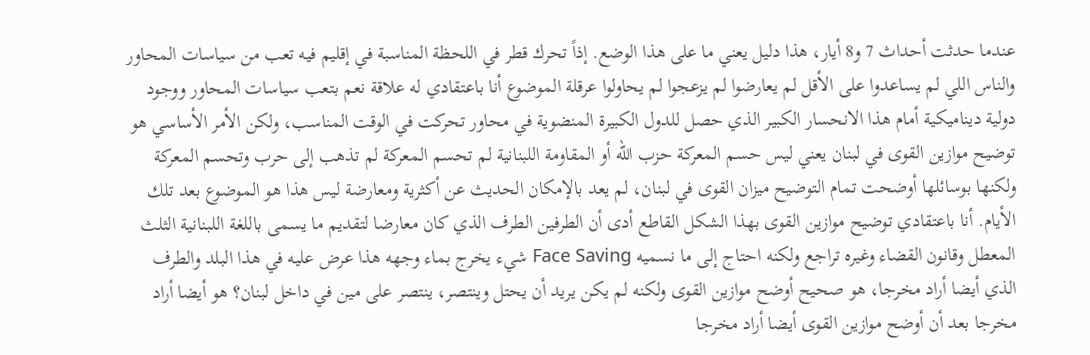عندما حدثت أحداث 7 و8 أيار، هذا دليل يعني ما على هذا الوضع. إذاً تحرك قطر في اللحظة المناسبة في إقليم فيه تعب من سياسات المحاور والناس اللي لم يساعدوا على الأقل لم يعارضوا لم يزعجوا لم يحاولوا عرقلة الموضوع أنا باعتقادي له علاقة نعم بتعب سياسات المحاور ووجود دولية ديناميكية أمام هذا الانحسار الكبير الذي حصل للدول الكبيرة المنضوية في محاور تحركت في الوقت المناسب، ولكن الأمر الأساسي هو توضيح موازين القوى في لبنان يعني ليس حسم المعركة حزب الله أو المقاومة اللبنانية لم تحسم المعركة لم تذهب إلى حرب وتحسم المعركة ولكنها بوسائلها أوضحت تمام التوضيح ميزان القوى في لبنان، لم يعد بالإمكان الحديث عن أكثرية ومعارضة ليس هذا هو الموضوع بعد تلك الأيام. أنا باعتقادي توضيح موازين القوى بهذا الشكل القاطع أدى أن الطرفين الطرف الذي كان معارضا لتقديم ما يسمى باللغة اللبنانية الثلث المعطل وقانون القضاء وغيره تراجع ولكنه احتاج إلى ما نسميه Face Saving شيء يخرج بماء وجهه هذا عرض عليه في هذا البلد والطرف الذي أيضا أراد مخرجا، هو صحيح أوضح موازين القوى ولكنه لم يكن يريد أن يحتل وينتصر، ينتصر على مين في داخل لبنان؟ هو أيضا أراد مخرجا بعد أن أوضح موازين القوى أيضا أراد مخرجا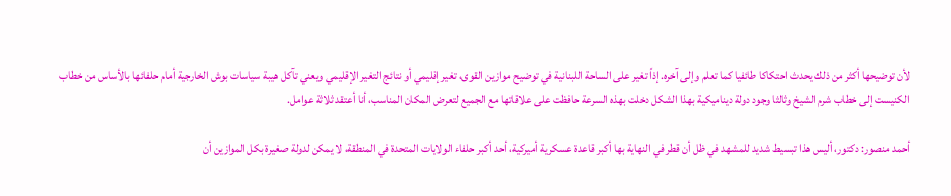لأن توضيحها أكثر من ذلك يحدث احتكاكا طائفيا كما تعلم وإلى آخره. إذاً تغير على الساحة اللبنانية في توضيح موازين القوى، تغير إقليمي أو نتائج التغير الإقليمي ويعني تآكل هيبة سياسات بوش الخارجية أمام حلفائها بالأساس من خطاب الكنيست إلى خطاب شرم الشيخ وثالثا وجود دولة ديناميكية بهذا الشكل دخلت بهذه السرعة حافظت على علاقاتها مع الجميع لتعرض المكان المناسب، أنا أعتقد ثلاثة عوامل.

أحمد منصور: دكتور، أليس هذا تبسيط شديد للمشهد في ظل أن قطر في النهاية بها أكبر قاعدة عسكرية أميركية، أحد أكبر حلفاء الولايات المتحدة في المنطقة، لا يمكن لدولة صغيرة بكل الموازين أن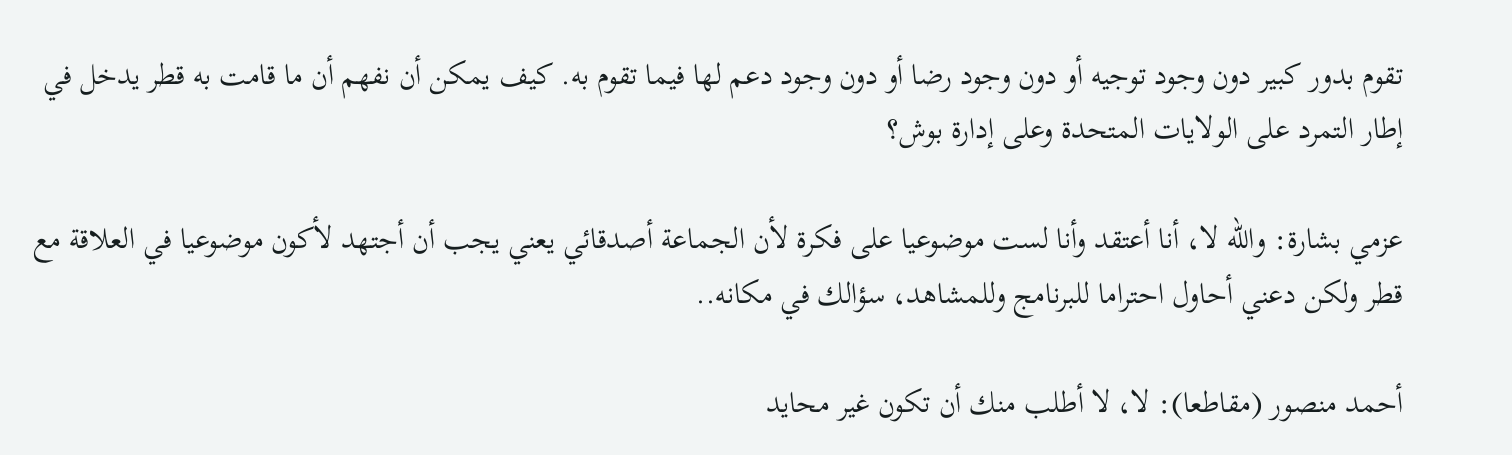تقوم بدور كبير دون وجود توجيه أو دون وجود رضا أو دون وجود دعم لها فيما تقوم به. كيف يمكن أن نفهم أن ما قامت به قطر يدخل في إطار التمرد على الولايات المتحدة وعلى إدارة بوش؟

عزمي بشارة: والله لا، أنا أعتقد وأنا لست موضوعيا على فكرة لأن الجماعة أصدقائي يعني يجب أن أجتهد لأكون موضوعيا في العلاقة مع قطر ولكن دعني أحاول احتراما للبرنامج وللمشاهد، سؤالك في مكانه..

أحمد منصور (مقاطعا): لا، لا أطلب منك أن تكون غير محايد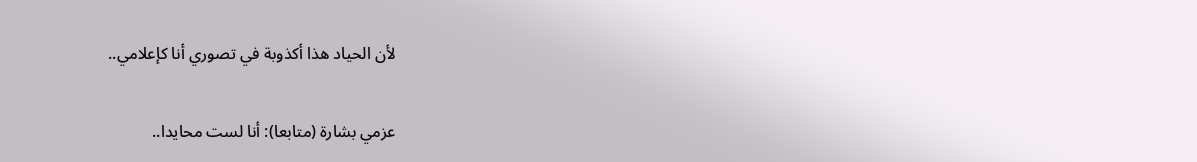لأن الحياد هذا أكذوبة في تصوري أنا كإعلامي..

عزمي بشارة (متابعا): أنا لست محايدا..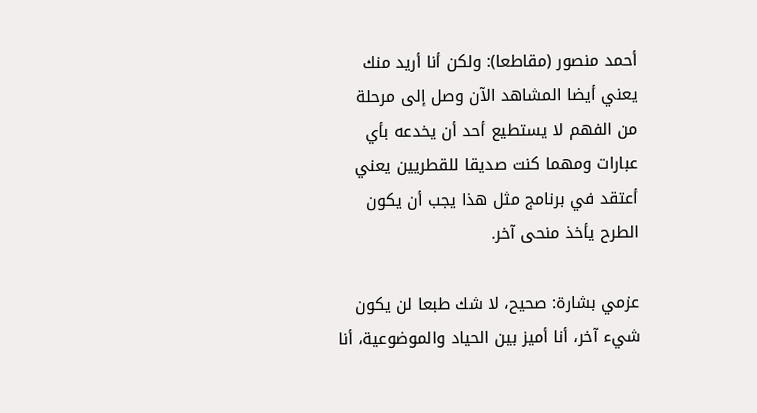أحمد منصور (مقاطعا): ولكن أنا أريد منك يعني أيضا المشاهد الآن وصل إلى مرحلة من الفهم لا يستطيع أحد أن يخدعه بأي عبارات ومهما كنت صديقا للقطريين يعني أعتقد في برنامج مثل هذا يجب أن يكون الطرح يأخذ منحى آخر.

عزمي بشارة: صحيح، لا شك طبعا لن يكون شيء آخر، أنا أميز بين الحياد والموضوعية، أنا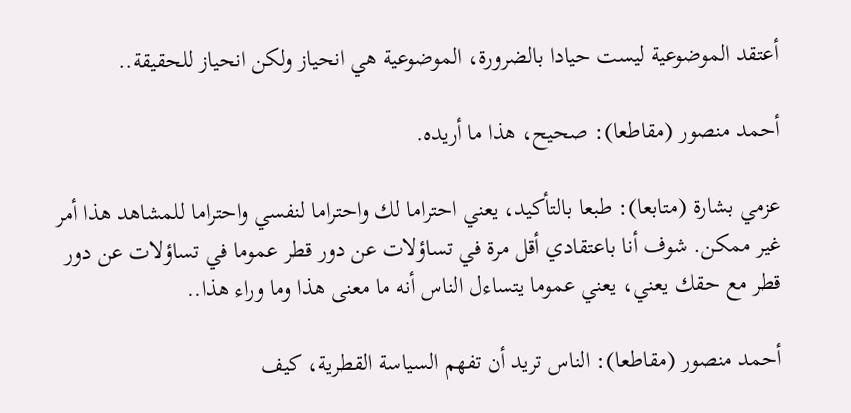أعتقد الموضوعية ليست حيادا بالضرورة، الموضوعية هي انحياز ولكن انحياز للحقيقة..

أحمد منصور (مقاطعا): صحيح، هذا ما أريده.

عزمي بشارة (متابعا): طبعا بالتأكيد، يعني احتراما لك واحتراما لنفسي واحتراما للمشاهد هذا أمر غير ممكن. شوف أنا باعتقادي أقل مرة في تساؤلات عن دور قطر عموما في تساؤلات عن دور قطر مع حقك يعني، يعني عموما يتساءل الناس أنه ما معنى هذا وما وراء هذا..

أحمد منصور (مقاطعا): الناس تريد أن تفهم السياسة القطرية، كيف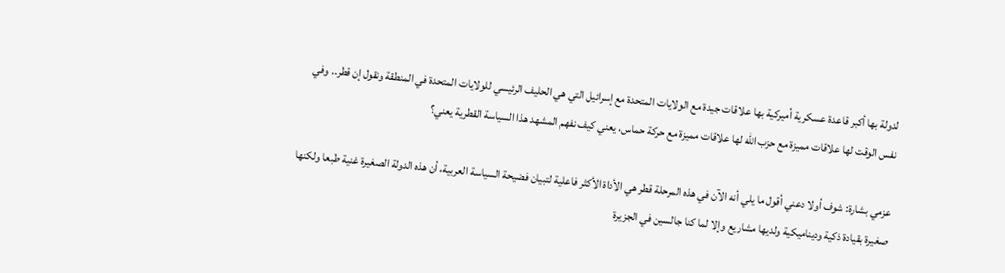لدولة بها أكبر قاعدة عسكرية أميركية بها علاقات جيدة مع الولايات المتحدة مع إسرائيل التي هي الحليف الرئيسي للولايات المتحدة في المنطقة ونقول إن قطر.. وفي نفس الوقت لها علاقات مميزة مع حزب الله لها علاقات مميزة مع حركة حماس، يعني كيف نفهم المشهد هذا السياسة القطرية يعني؟

عزمي بشارة: شوف أولا دعني أقول ما يلي أنه الآن في هذه المرحلة قطر هي الأداة الأكثر فاعلية لتبيان فضيحة السياسة العربية، أن هذه الدولة الصغيرة غنية طبعا ولكنها صغيرة بقيادة ذكية وديناميكية ولديها مشاريع وإلا لما كنا جالسين في الجزيرة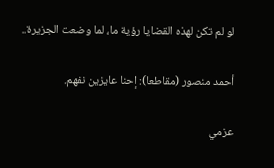لو لم تكن لهذه القضايا رؤية ما، لما وضعت الجزيرة..

أحمد منصور (مقاطعا): إحنا عايزين نفهم.

عزمي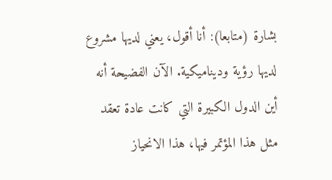بشارة (متابعا): أنا أقول، يعني لديها مشروع لديها رؤية وديناميكية. الآن الفضيحة أنه أين الدول الكبيرة التي كانت عادة تعقد مثل هذا المؤتمر فيها، هذا الانحياز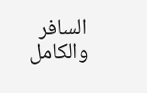السافر والكامل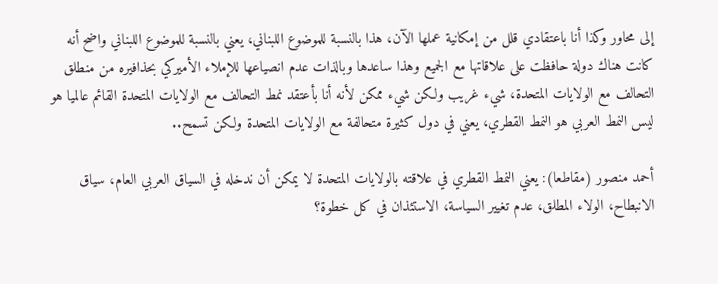إلى محاور وكذا أنا باعتقادي قلل من إمكانية عملها الآن، هذا بالنسبة للموضوع اللبناني، يعني بالنسبة للموضوع اللبناني واضح أنه كانت هناك دولة حافظت على علاقاتها مع الجميع وهذا ساعدها وبالذات عدم انصياعها للإملاء الأميركي بحذافيره من منطلق التحالف مع الولايات المتحدة، شيء غريب ولكن شيء ممكن لأنه أنا بأعتقد نمط التحالف مع الولايات المتحدة القائم عالميا هو ليس النمط العربي هو النمط القطري، يعني في دول كثيرة متحالفة مع الولايات المتحدة ولكن تسمح..

أحمد منصور (مقاطعا): يعني النمط القطري في علاقته بالولايات المتحدة لا يمكن أن ندخله في السياق العربي العام، سياق الانبطاح، الولاء المطلق، عدم تغيير السياسة، الاستئذان في كل خطوة؟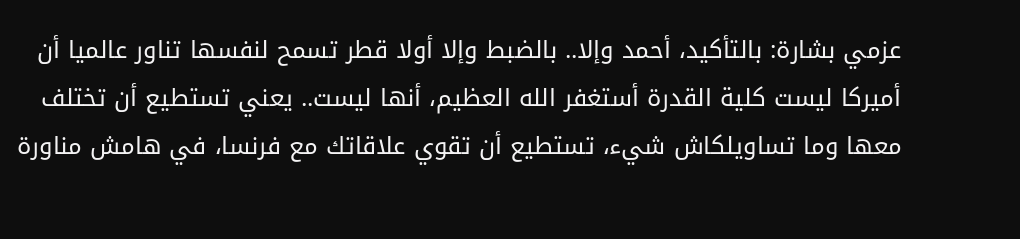عزمي بشارة: بالتأكيد، أحمد وإلا.. بالضبط وإلا أولا قطر تسمح لنفسها تناور عالميا أن أميركا ليست كلية القدرة أستغفر الله العظيم، أنها ليست.. يعني تستطيع أن تختلف معها وما تساويلكاش شيء، تستطيع أن تقوي علاقاتك مع فرنسا، في هامش مناورة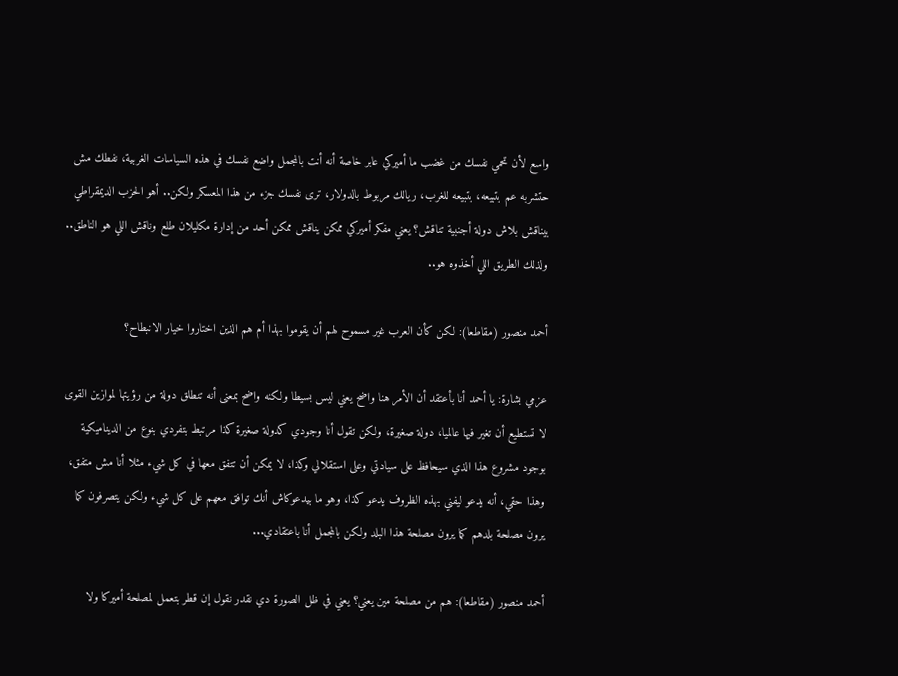واسع لأن تحمي نفسك من غضب ما أميركي عابر خاصة أنه أنت بالمجمل واضع نفسك في هذه السياسات الغربية، نفطك مش حتشربه عم بتبيعه، بتبيعه للغرب، ريالك مربوط بالدولار، ترى نفسك جزء من هذا المعسكر ولكن.. أهو الحزب الديمقراطي بيناقش بلاش دولة أجنبية تناقش؟ يعني مفكر أميركي ممكن يناقش ممكن أحد من إدارة مكليلان طلع وناقش اللي هو الناطق.. ولذلك الطريق اللي أخذوه هو..

أحمد منصور (مقاطعا): لكن كأن العرب غير مسموح لهم أن يقوموا بهذا أم هم الذين اختاروا خيار الانبطاح؟

عزمي بشارة: يا أحمد أنا بأعتقد أن الأمر هنا واضح يعني ليس بسيطا ولكنه واضح بمعنى أنه تنطلق دولة من رؤيتها لموازين القوى لا تستطيع أن تغير فيها عالميا، دولة صغيرة، ولكن تقول أنا وجودي كدولة صغيرة كذا مرتبط بتفردي بنوع من الديناميكية بوجود مشروع هذا الذي سيحافظ على سيادتي وعلى استقلالي وكذا، لا يمكن أن تتفق معها في كل شيء مثلا أنا مش متفق، وهذا حقي، أنه يدعو ليفني بهذه الظروف يدعو كذا، وهو ما بيدعوكاش أنك توافق معهم على كل شيء ولكن يتصرفون كما يرون مصلحة بلدهم كما يرون مصلحة هذا البلد ولكن بالمجمل أنا باعتقادي...

أحمد منصور (مقاطعا): هم من مصلحة مين يعني؟ يعني في ظل الصورة دي نقدر نقول إن قطر بتعمل لمصلحة أميركا ولا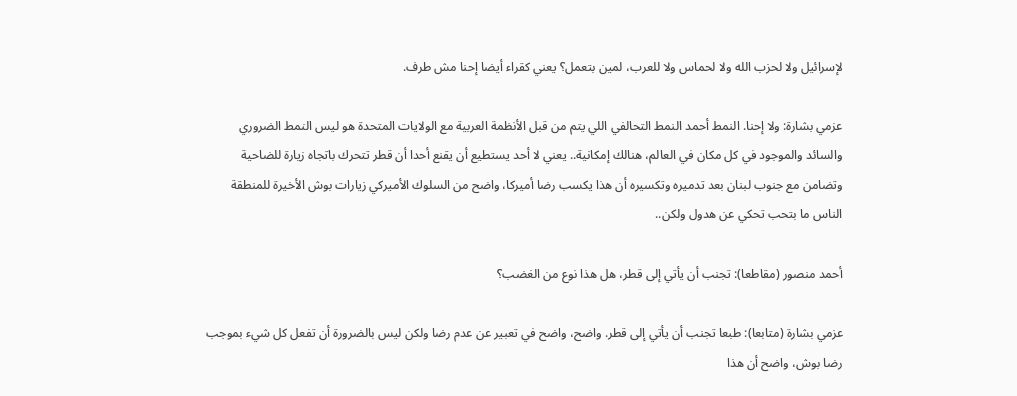لإسرائيل ولا لحزب الله ولا لحماس ولا للعرب، لمين بتعمل؟ يعني كقراء أيضا إحنا مش طرف.

عزمي بشارة: ولا إحنا. النمط أحمد النمط التحالفي اللي يتم من قبل الأنظمة العربية مع الولايات المتحدة هو ليس النمط الضروري والسائد والموجود في كل مكان في العالم، هنالك إمكانية.. يعني لا أحد يستطيع أن يقنع أحدا أن قطر تتحرك باتجاه زيارة للضاحية وتضامن مع جنوب لبنان بعد تدميره وتكسيره أن هذا يكسب رضا أميركا، واضح من السلوك الأميركي زيارات بوش الأخيرة للمنطقة الناس ما بتحب تحكي عن هدول ولكن..

أحمد منصور (مقاطعا): تجنب أن يأتي إلى قطر، هل هذا نوع من الغضب؟

عزمي بشارة (متابعا): طبعا تجنب أن يأتي إلى قطر. واضح، واضح في تعبير عن عدم رضا ولكن ليس بالضرورة أن تفعل كل شيء بموجب رضا بوش، واضح أن هذا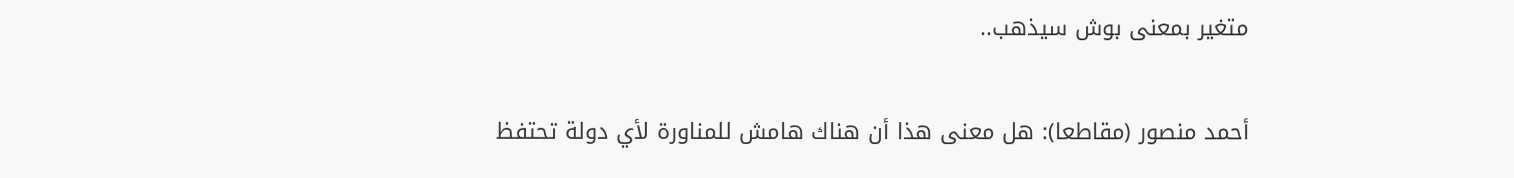متغير بمعنى بوش سيذهب..

أحمد منصور (مقاطعا): هل معنى هذا أن هناك هامش للمناورة لأي دولة تحتفظ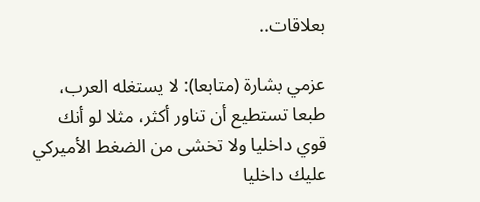بعلاقات..

عزمي بشارة (متابعا): لا يستغله العرب، طبعا تستطيع أن تناور أكثر، مثلا لو أنك قوي داخليا ولا تخشى من الضغط الأميركي عليك داخليا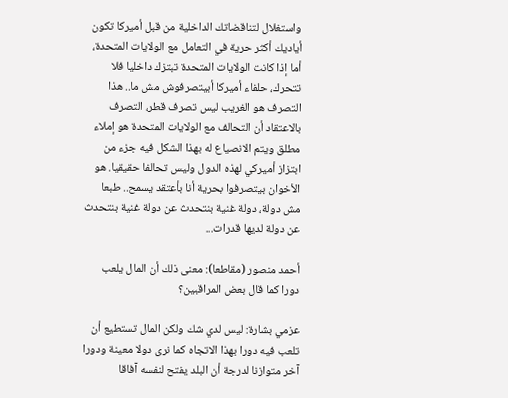واستغلال لتناقضاتك الداخلية من قبل أميركا تكون أياديك أكثر حرية في التعامل مع الولايات المتحدة، أما إذا كانت الولايات المتحدة تبتزك داخليا فلا تتحرك، حلفاء أميركا أبيتصرفوش مش ما.. هذا التصرف هو الغريب ليس تصرف قطر، التصرف بالاعتقاد أن التحالف مع الولايات المتحدة هو إملاء مطلق ويتم الانصياع له بهذا الشكل فيه جزء من ابتزاز أميركي لهذه الدول وليس تحالفا حقيقيا. هو الأخوان بيتصرفوا بحرية أنا بأعتقد يسمح.. طبعا مش دولة، دولة غنية بنتحدث عن دولة غنية بنتحدث عن دولة لديها قدرات...

أحمد منصور (مقاطعا): معنى ذلك أن المال يلعب دورا كما قال بعض المراقبين؟

عزمي بشارة: ليس لدي شك ولكن المال تستطيع أن تلعب فيه دورا بهذا الاتجاه كما نرى دولا معينة ودورا آخر متوازنا لدرجة أن البلد يفتح لنفسه آفاقا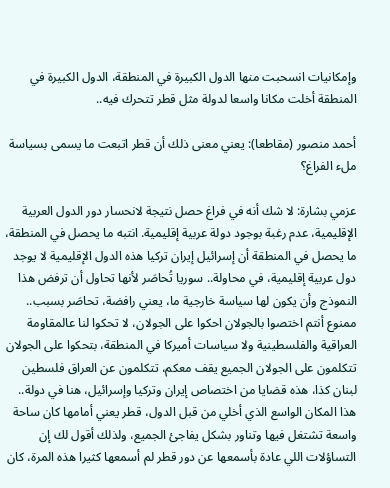وإمكانيات انسحبت منها الدول الكبيرة في المنطقة، الدول الكبيرة في المنطقة أخلت مكانا واسعا لدولة مثل قطر تتحرك فيه..

أحمد منصور (مقاطعا): يعني معنى ذلك أن قطر اتبعت ما يسمى بسياسة ملء الفراغ؟

عزمي بشارة: لا شك أنه في فراغ حصل نتيجة لانحسار دور الدول العربية الإقليمية، عدم رغبة بوجود دولة عربية إقليمية. انتبه ما يحصل في المنطقة، ما يحصل في المنطقة أن إسرائيل إيران تركيا هذه الدول الإقليمية لا يوجد دول عربية إقليمية، في محاولة.. سوريا تُحاصَر لأنها تحاول أن ترفض هذا النموذج وأن يكون لها سياسة خارجية ما، يعني رافضة، تحاصَر بسبب.. ممنوع أنتم اختصوا بالجولان احكوا على الجولان، لا تحكوا لنا عالمقاومة العراقية والفلسطينية ولا سياسات أميركا في المنطقة، بتحكوا على الجولان تتكلمون على الجولان الجميع يقف معكم، تتكلمون عن العراق فلسطين لبنان كذا، هذه قضايا من اختصاص إيران وتركيا وإسرائيل، هنا في دولة.. هذا المكان الواسع الذي أخلي من قبل الدول، قطر يعني أمامها كان ساحة واسعة تشتغل فيها وتناور بشكل يفاجئ الجميع، ولذلك أقول لك إن التساؤلات اللي عادة بأسمعها عن دور قطر لم أسمعها كثيرا هذه المرة، كان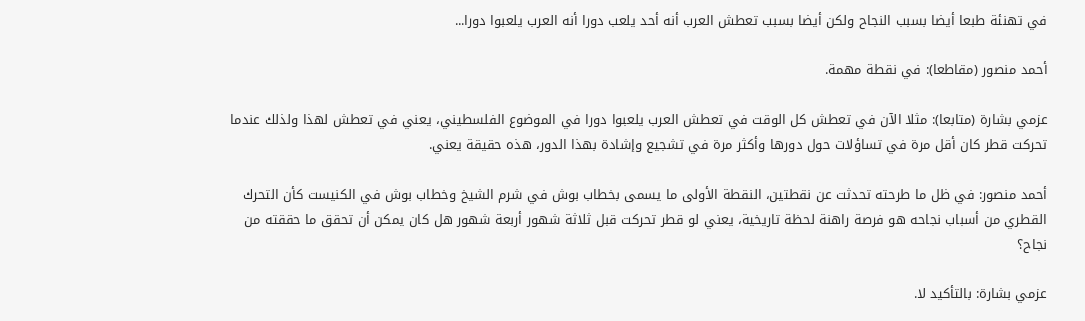في تهنئة طبعا أيضا بسبب النجاح ولكن أيضا بسبب تعطش العرب أنه أحد يلعب دورا أنه العرب يلعبوا دورا...

أحمد منصور (مقاطعا): في نقطة مهمة.

عزمي بشارة (متابعا): مثلا الآن في تعطش كل الوقت في تعطش العرب يلعبوا دورا في الموضوع الفلسطيني، يعني في تعطش لهذا ولذلك عندما تحركت قطر كان أقل مرة في تساؤلات حول دورها وأكثر مرة في تشجيع وإشادة بهذا الدور، هذه حقيقة يعني.

أحمد منصور: في ظل ما طرحته تحدثت عن نقطتين، النقطة الأولى ما يسمى بخطاب بوش في شرم الشيخ وخطاب بوش في الكنيست كأن التحرك القطري من أسباب نجاحه هو فرصة راهنة لحظة تاريخية، يعني لو قطر تحركت قبل ثلاثة شهور أربعة شهور هل كان يمكن أن تحقق ما حققته من نجاح؟

عزمي بشارة: بالتأكيد لا.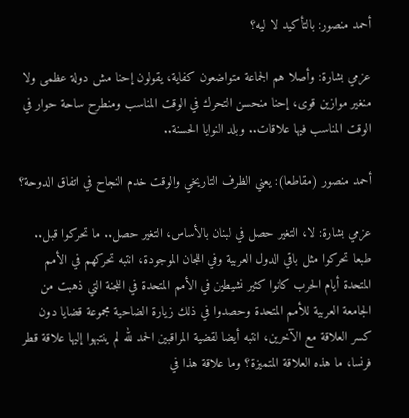أحمد منصور: بالتأكيد لا ليه؟

عزمي بشارة: وأصلا هم الجماعة متواضعون كفاية، يقولون إحنا مش دولة عظمى ولا منغير موازين قوى، إحنا منحسن التحرك في الوقت المناسب ومنطرح ساحة حوار في الوقت المناسب فيها علاقات.. وبلد النوايا الحسنة..

أحمد منصور (مقاطعا): يعني الظرف التاريخي والوقت خدم النجاح في اتفاق الدوحة؟

عزمي بشارة: لا، التغير حصل في لبنان بالأساس، التغير حصل.. ما تحركوا قبل.. طبعا تحركوا مثل باقي الدول العربية وفي اللجان الموجودة، انتبه تحركهم في الأمم المتحدة أيام الحرب كانوا كثير نشيطين في الأمم المتحدة في اللجنة التي ذهبت من الجامعة العربية للأمم المتحدة وحصدوا في ذلك زيارة الضاحية مجموعة قضايا دون كسر العلاقة مع الآخرين، انتبه أيضا لقضية المراقبين الحمد لله لم ينتبهوا إليها علاقة قطر فرنسا، ما هذه العلاقة المتميزة؟ وما علاقة هذا في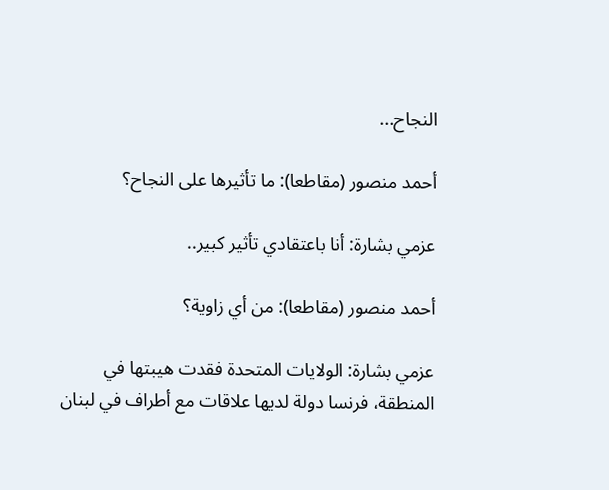النجاح...

أحمد منصور (مقاطعا): ما تأثيرها على النجاح؟

عزمي بشارة: أنا باعتقادي تأثير كبير..

أحمد منصور (مقاطعا): من أي زاوية؟

عزمي بشارة: الولايات المتحدة فقدت هيبتها في المنطقة، فرنسا دولة لديها علاقات مع أطراف في لبنان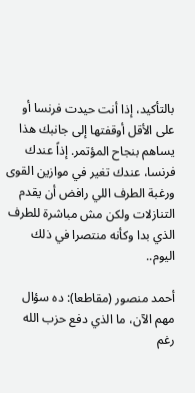بالتأكيد، إذا أنت حيدت فرنسا أو على الأقل أوقفتها إلى جانبك هذا يساهم بنجاح المؤتمر. إذاً عندك فرنسا، عندك تغير في موازين القوى ورغبة الطرف اللي رافض أن يقدم التنازلات ولكن مش مباشرة للطرف الذي بدا وكأنه منتصرا في ذلك اليوم..

أحمد منصور (مقاطعا): ده سؤال مهم الآن، ما الذي دفع حزب الله رغم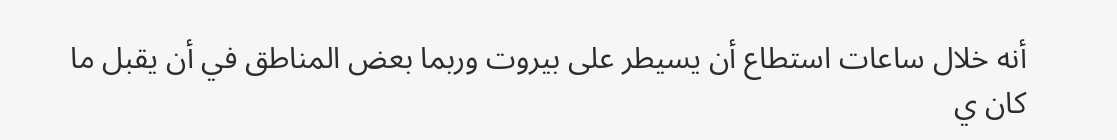أنه خلال ساعات استطاع أن يسيطر على بيروت وربما بعض المناطق في أن يقبل ما كان ي